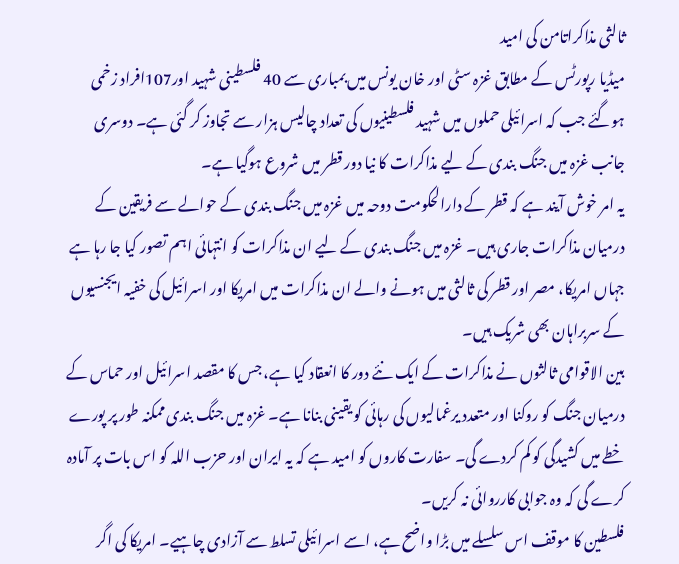ثالثی مذاکراتامن کی امید
میڈیا رپورٹس کے مطابق غزہ سٹی اور خان یونس میں بمباری سے 40 فلسطینی شہید اور107افراد زخمی ہوگئے جب کہ اسرائیلی حملوں میں شہید فلسطینیوں کی تعداد چالیس ہزار سے تجاوز کر گئی ہے۔ دوسری جانب غزہ میں جنگ بندی کے لیے مذاکرات کا نیا دور قطر میں شروع ہوگیا ہے۔
یہ امر خوش آیند ہے کہ قطر کے دارالحکومت دوحہ میں غزہ میں جنگ بندی کے حوالے سے فریقین کے درمیان مذاکرات جاری ہیں۔ غزہ میں جنگ بندی کے لیے ان مذاکرات کو انتہائی اہم تصور کیا جا رہا ہے جہاں امریکا، مصر اور قطر کی ثالثی میں ہونے والے ان مذاکرات میں امریکا اور اسرائیل کی خفیہ ایجنسیوں کے سربراہان بھی شریک ہیں۔
بین الاقوامی ثالثوں نے مذاکرات کے ایک نئے دور کا انعقاد کیا ہے، جس کا مقصد اسرائیل اور حماس کے درمیان جنگ کو روکنا اور متعدد یرغمالیوں کی رہائی کو یقینی بنانا ہے۔ غزہ میں جنگ بندی ممکنہ طور پر پورے خطے میں کشیدگی کو کم کردے گی۔ سفارت کاروں کو امید ہے کہ یہ ایران اور حزب اللہ کو اس بات پر آمادہ کرے گی کہ وہ جوابی کارروائی نہ کریں۔
فلسطین کا موقف اس سلسلے میں بڑا واضح ہے، اسے اسرائیلی تسلط سے آزادی چاہیے۔ امریکا کی اگر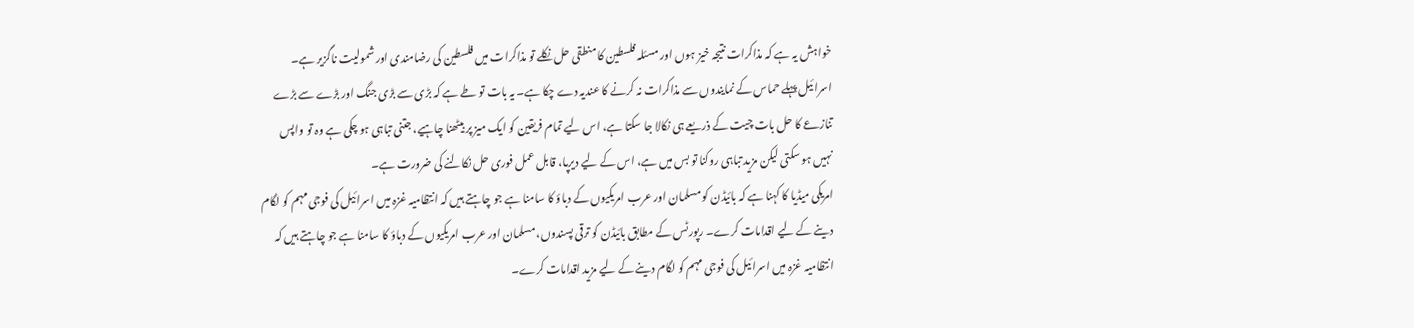خواہش یہ ہے کہ مذاکرات نتیجہ خیز ہوں اور مسئلہ فلسطین کا منطقی حل نکلے تو مذاکرات میں فلسطین کی رضامندی اور شمولیت ناگزیر ہے۔ اسرائیل پہلے حماس کے نمایندوں سے مذاکرات نہ کرنے کا عندیہ دے چکا ہے۔ یہ بات تو طے ہے کہ بڑی سے بڑی جنگ اور بڑے سے بڑے تنازعے کا حل بات چیت کے ذریعے ہی نکالا جا سکتا ہے، اس لیے تمام فریقین کو ایک میز پر بیٹھنا چاہیے، جتنی تباہی ہو چکی ہے وہ تو واپس نہیں ہو سکتی لیکن مزید تباہی روکنا تو بس میں ہے، اس کے لیے دیرپا، قابل عمل فوری حل نکالنے کی ضرورت ہے۔
امریکی میڈیا کا کہنا ہے کہ بائیڈن کو مسلمان اور عرب امریکیوں کے دباؤ کا سامنا ہے جو چاہتے ہیں کہ انتظامیہ غزہ میں اسرائیل کی فوجی مہم کو لگام دینے کے لیے اقدامات کرے۔ رپورٹس کے مطابق بائیڈن کو ترقی پسندوں، مسلمان اور عرب امریکیوں کے دباؤ کا سامنا ہے جو چاہتے ہیں کہ انتظامیہ غزہ میں اسرائیل کی فوجی مہم کو لگام دینے کے لیے مزید اقدامات کرے۔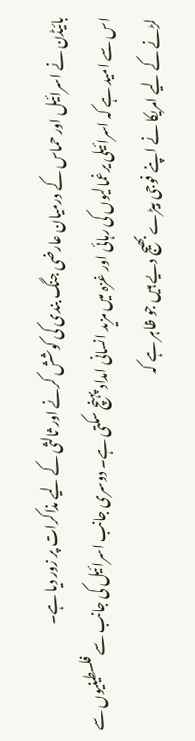بائیڈن نے اسرائیل اور حماس کے درمیان عارضی جنگ بندی کی کوشش کرنے اور ثالثی کے لیے مذاکرات پر زور دیا ہے۔
اس سے امید ہے کہ اسرائیلی یرغمالیوں کی رہائی اور غزہ میں مزید انسانی امداد پہنچ سکتی ہے۔ دوسری جانب اسرائیل کی جانب سے فلسطینیوں سے لڑنے کے لیے امریکا نے اپنے فوجی بیڑے بھیج دیے ہیں جو ظاہر ہے کہ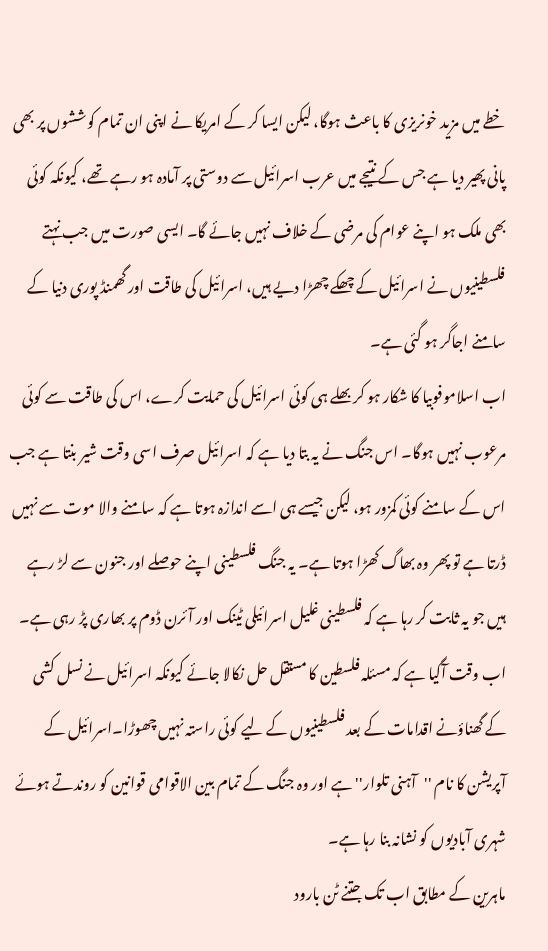خطے میں مزید خونریزی کا باعث ہوگا، لیکن ایسا کر کے امریکا نے اپنی ان تمام کوششوں پر بھی پانی پھیر دیا ہے جس کے نتیجے میں عرب اسرائیل سے دوستی پر آمادہ ہو رہے تھے، کیونکہ کوئی بھی ملک ہو اپنے عوام کی مرضی کے خلاف نہیں جائے گا۔ ایسی صورت میں جب نہتے فلسطینیوں نے اسرائیل کے چھکے چھڑا دیے ہیں، اسرائیل کی طاقت اور گھمنڈ پوری دنیا کے سامنے اجاگر ہو گئی ہے۔
اب اسلاموفوبیا کا شکار ہو کر بھلے ہی کوئی اسرائیل کی حمایت کرے، اس کی طاقت سے کوئی مرعوب نہیں ہوگا۔ اس جنگ نے یہ بتا دیا ہے کہ اسرائیل صرف اسی وقت شیر بنتا ہے جب اس کے سامنے کوئی کمزور ہو، لیکن جیسے ہی اسے اندازہ ہوتا ہے کہ سامنے والا موت سے نہیں ڈرتا ہے تو پھر وہ بھاگ کھڑا ہوتا ہے۔ یہ جنگ فلسطینی اپنے حوصلے اور جنون سے لڑ رہے ہیں جو یہ ثابت کر رہا ہے کہ فلسطینی غلیل اسرائیلی ٹینک اور آئرن ڈوم پر بھاری پڑ رہی ہے۔ اب وقت آگیا ہے کہ مسئلہ فلسطین کا مستقل حل نکالا جائے کیونکہ اسرائیل نے نسل کشی کے گھناؤنے اقدامات کے بعد فلسطینیوں کے لیے کوئی راستہ نہیں چھوڑا۔اسرائیل کے آپریشن کا نام ''آہنی تلوار'' ہے اور وہ جنگ کے تمام بین الاقوامی قوانین کو روندتے ہوئے شہری آبادیوں کو نشانہ بنا رہا ہے۔
ماہرین کے مطابق اب تک جتنے ٹن بارود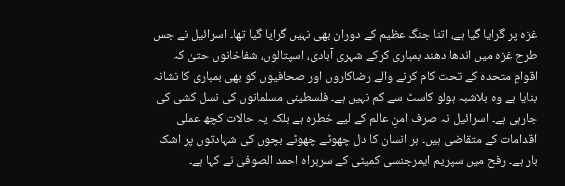غزہ پر گرایا گیا ہے، اتنا جنگ عظیم کے دوران بھی نہیں گرایا گیا تھا۔ اسرائیل نے جس طرح غزہ میں اندھا دھند بمباری کرکے شہری آبادی، اسپتالوں، شفاخانوں حتیٰ کہ اقوامِ متحدہ کے تحت کام کرنے والے رضاکاروں اور صحافیوں کو بھی بمباری کا نشانہ بنایا ہے وہ بلاشبہ ہولو کاسٹ سے کم نہیں ہے۔ فلسطینی مسلمانوں کی نسل کشی کی جارہی ہے۔ اسرائیل نہ صرف امنِ عالم کے لیے خطرہ ہے بلکہ یہ حالات کچھ عملی اقدامات کے متقاضی ہیں۔ ہر انسان کا دل چھوٹے چھوٹے بچوں کی شہادتوں پر اشک بار ہے۔ رفح میں سپریم ایمرجنسی کمیٹی کے سربراہ احمد الصوفی نے کہا ہے۔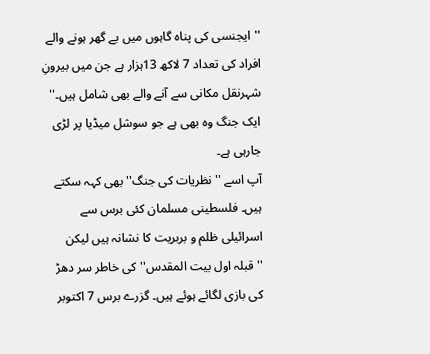''ایجنسی کی پناہ گاہوں میں بے گھر ہونے والے افراد کی تعداد 7 لاکھ 13ہزار ہے جن میں بیرونِ شہرنقل مکانی سے آنے والے بھی شامل ہیں۔'' ایک جنگ وہ بھی ہے جو سوشل میڈیا پر لڑی جارہی ہے۔
آپ اسے '' نظریات کی جنگ'' بھی کہہ سکتے ہیں۔ فلسطینی مسلمان کئی برس سے اسرائیلی ظلم و بربریت کا نشانہ ہیں لیکن ''قبلہ اول بیت المقدس'' کی خاطر سر دھڑ کی بازی لگائے ہوئے ہیں۔ گزرے برس 7 اکتوبر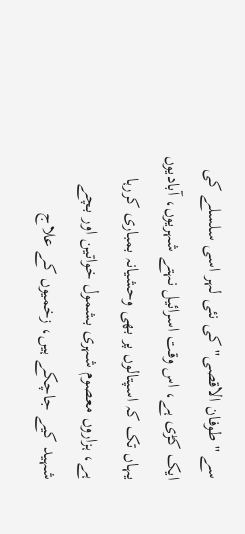سے '' طوفان الاقصی'' کی نئی لہر اسی سلسلے کی ایک کڑی ہے، اس وقت اسرائیل نہتے شہریوں، آبادیوں یہاں تک کہ اسپتالوں پر بھی وحشیانہ بمباری کررہا ہے، ہزاروں معصوم شہری بشمول خواتین اور بچے شہید کیے جاچکے ہیں، زخمیوں کے علاج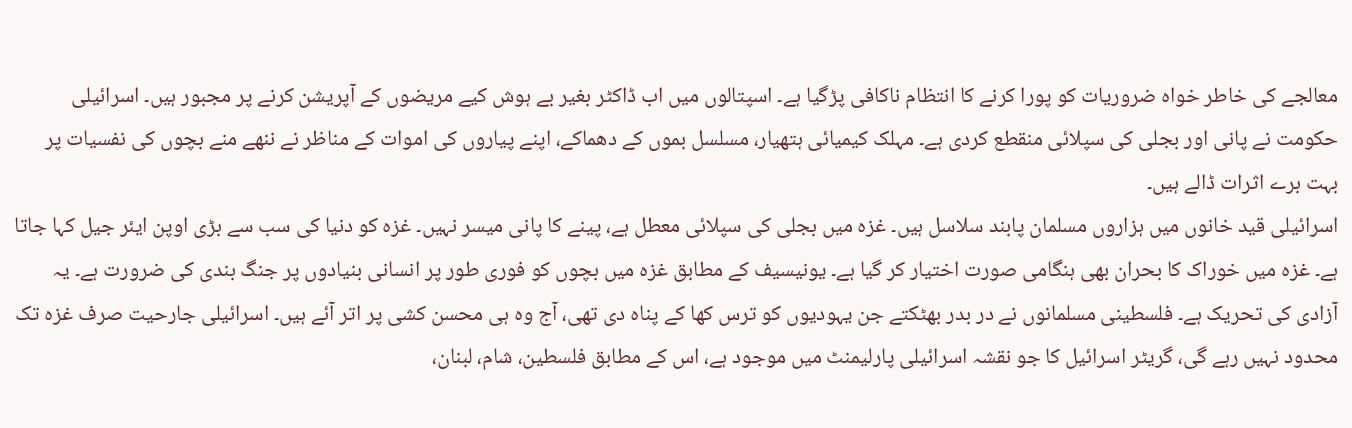معالجے کی خاطر خواہ ضروریات کو پورا کرنے کا انتظام ناکافی پڑگیا ہے۔ اسپتالوں میں اب ڈاکٹر بغیر بے ہوش کیے مریضوں کے آپریشن کرنے پر مجبور ہیں۔ اسرائیلی حکومت نے پانی اور بجلی کی سپلائی منقطع کردی ہے۔ مہلک کیمیائی ہتھیار، مسلسل بموں کے دھماکے، اپنے پیاروں کی اموات کے مناظر نے ننھے منے بچوں کی نفسیات پر بہت برے اثرات ڈالے ہیں۔
اسرائیلی قید خانوں میں ہزاروں مسلمان پابند سلاسل ہیں۔ غزہ میں بجلی کی سپلائی معطل ہے، پینے کا پانی میسر نہیں۔ غزہ کو دنیا کی سب سے بڑی اوپن ایئر جیل کہا جاتا ہے۔ غزہ میں خوراک کا بحران بھی ہنگامی صورت اختیار کر گیا ہے۔ یونیسیف کے مطابق غزہ میں بچوں کو فوری طور پر انسانی بنیادوں پر جنگ بندی کی ضرورت ہے۔ یہ آزادی کی تحریک ہے۔ فلسطینی مسلمانوں نے در بدر بھٹکتے جن یہودیوں کو ترس کھا کے پناہ دی تھی، آج وہ ہی محسن کشی پر اتر آئے ہیں۔ اسرائیلی جارحیت صرف غزہ تک محدود نہیں رہے گی، گریٹر اسرائیل کا جو نقشہ اسرائیلی پارلیمنٹ میں موجود ہے، اس کے مطابق فلسطین، شام، لبنان،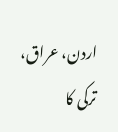اردن، عراق، ترکی کا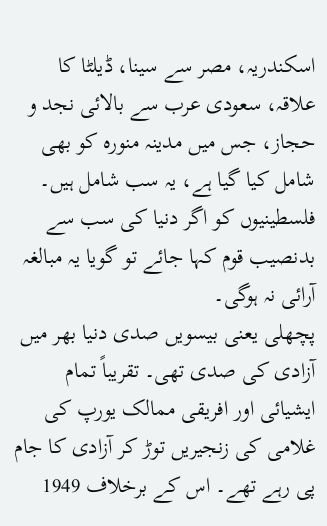اسکندریہ، مصر سے سینا، ڈیلٹا کا علاقہ، سعودی عرب سے بالائی نجد و حجاز، جس میں مدینہ منورہ کو بھی شامل کیا گیا ہے، یہ سب شامل ہیں۔ فلسطینیوں کو اگر دنیا کی سب سے بدنصیب قوم کہا جائے تو گویا یہ مبالغہ آرائی نہ ہوگی۔
پچھلی یعنی بیسویں صدی دنیا بھر میں آزادی کی صدی تھی۔ تقریباً تمام ایشیائی اور افریقی ممالک یورپ کی غلامی کی زنجیریں توڑ کر آزادی کا جام پی رہے تھے۔ اس کے برخلاف 1949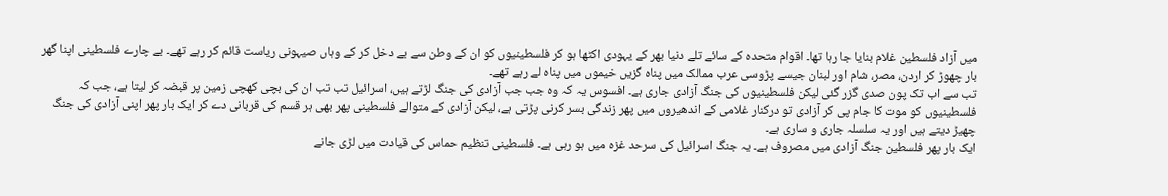میں آزاد فلسطین غلام بنایا جا رہا تھا۔ اقوام متحدہ کے سائے تلے دنیا بھر کے یہودی اکٹھا ہو کر فلسطینیوں کو ان کے وطن سے بے دخل کر کے وہاں صیہونی ریاست قائم کر رہے تھے۔ بے چارے فلسطینی اپنا گھر بار چھوڑ کر اردن، مصر، شام اور لبنان جیسے پڑوسی عرب ممالک میں پناہ گزیں خیموں میں پناہ لے رہے تھے۔
تب سے اب تک پون صدی گزر گئی لیکن فلسطینیوں کی جنگ آزادی جاری ہے۔ افسوس یہ کہ وہ جب جب آزادی کی جنگ لڑتے ہیں، اسرائیل تب تب ان کی بچی کھچی زمین پر قبضہ کر لیتا ہے، جب کہ فلسطینیوں کو موت کا جام پی کر آزادی تو درکنار غلامی کے اندھیروں میں پھر زندگی بسر کرنی پڑتی ہے، لیکن آزادی کے متوالے فلسطینی پھر بھی ہر قسم کی قربانی دے کر ایک بار پھر اپنی آزادی کی جنگ چھیڑ دیتے ہیں اور یہ سلسلہ جاری و ساری ہے۔
ایک بار پھر فلسطین جنگ آزادی میں مصروف ہے۔ یہ جنگ اسرائیل کی سرحد غزہ میں ہو رہی ہے۔ فلسطینی تنظیم حماس کی قیادت میں لڑی جانے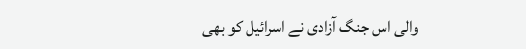والی اس جنگ آزادی نے اسرائیل کو بھی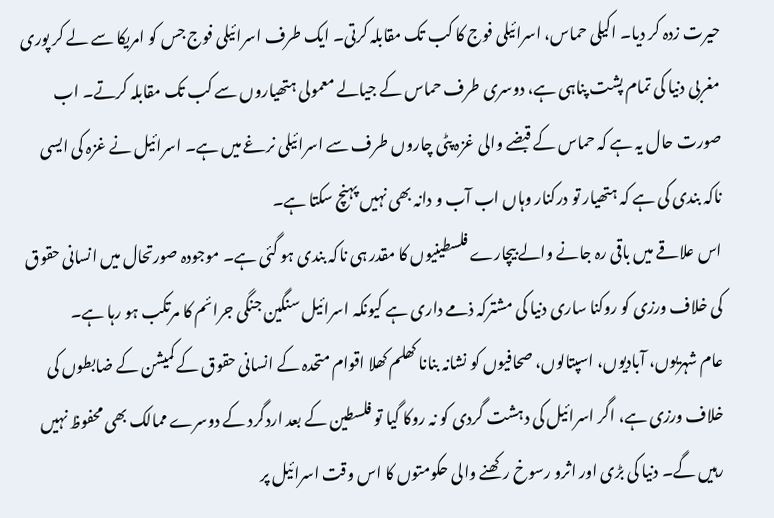حیرت زدہ کر دیا۔ اکیلی حماس، اسرائیلی فوج کا کب تک مقابلہ کرتی۔ ایک طرف اسرائیلی فوج جس کو امریکا سے لے کر پوری مغربی دنیا کی تمام پشت پناہی ہے، دوسری طرف حماس کے جیالے معمولی ہتھیاروں سے کب تک مقابلہ کرتے۔ اب صورت حال یہ ہے کہ حماس کے قبضے والی غزہ پٹی چاروں طرف سے اسرائیلی نرغے میں ہے۔ اسرائیل نے غزہ کی ایسی ناکہ بندی کی ہے کہ ہتھیار تو درکنار وہاں اب آب و دانہ بھی نہیں پہنچ سکتا ہے۔
اس علاقے میں باقی رہ جانے والے بیچارے فلسطینیوں کا مقدر ہی ناکہ بندی ہو گئی ہے۔ موجودہ صورتحال میں انسانی حقوق کی خلاف ورزی کو روکنا ساری دنیا کی مشترکہ ذمے داری ہے کیونکہ اسرائیل سنگین جنگی جرائم کا مرتکب ہو رہا ہے۔
عام شہریوں، آبادیوں، اسپتالوں، صحافیوں کو نشانہ بنانا کھلم کھلا اقوام متحدہ کے انسانی حقوق کے کمیشن کے ضابطوں کی خلاف ورزی ہے، اگر اسرائیل کی دہشت گردی کو نہ روکا گیا تو فلسطین کے بعد اردگرد کے دوسرے ممالک بھی محفوظ نہیں رہیں گے۔ دنیا کی بڑی اور اثرو رسوخ رکھنے والی حکومتوں کا اس وقت اسرائیل پر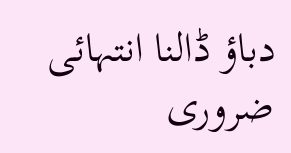دباؤ ڈالنا انتہائی ضروری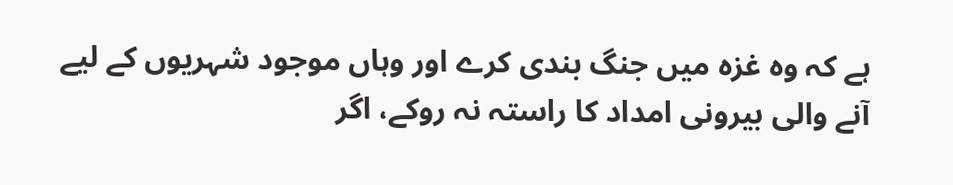ہے کہ وہ غزہ میں جنگ بندی کرے اور وہاں موجود شہریوں کے لیے آنے والی بیرونی امداد کا راستہ نہ روکے، اگر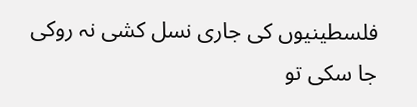فلسطینیوں کی جاری نسل کشی نہ روکی جا سکی تو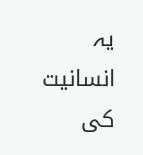یہ انسانیت کی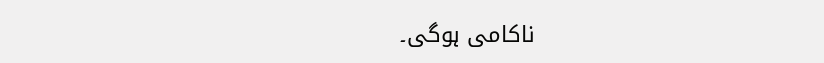ناکامی ہوگی۔